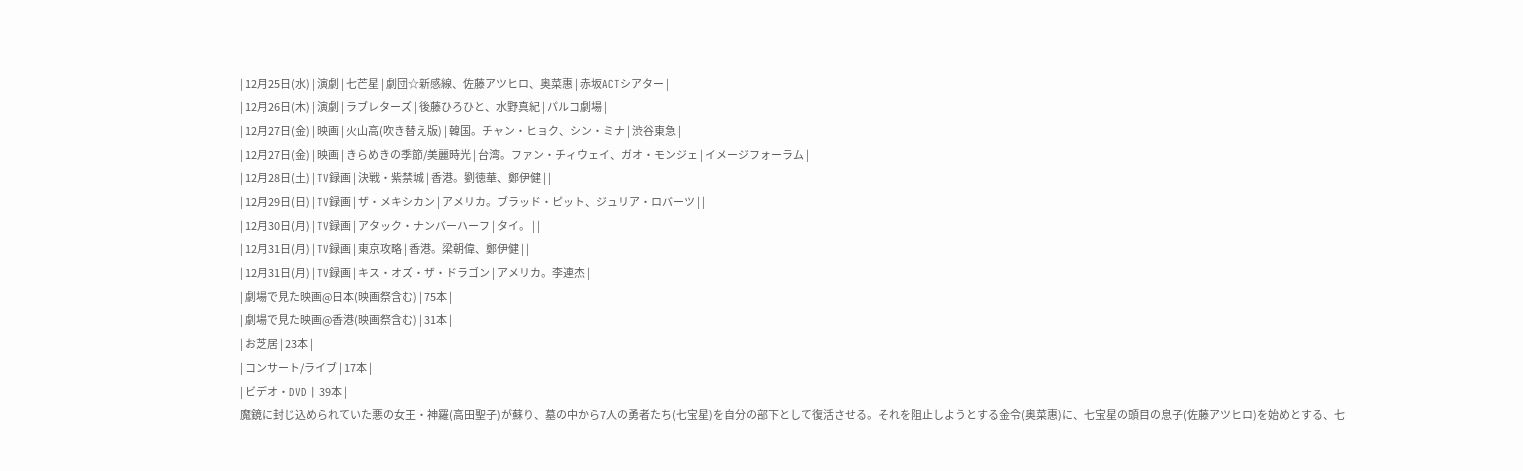| 12月25日(水) | 演劇 | 七芒星 | 劇団☆新感線、佐藤アツヒロ、奥菜惠 | 赤坂ACTシアター |
| 12月26日(木) | 演劇 | ラブレターズ | 後藤ひろひと、水野真紀 | パルコ劇場 |
| 12月27日(金) | 映画 | 火山高(吹き替え版) | 韓国。チャン・ヒョク、シン・ミナ | 渋谷東急 |
| 12月27日(金) | 映画 | きらめきの季節/美麗時光 | 台湾。ファン・チィウェイ、ガオ・モンジェ | イメージフォーラム |
| 12月28日(土) | TV録画 | 決戦・紫禁城 | 香港。劉徳華、鄭伊健 | |
| 12月29日(日) | TV録画 | ザ・メキシカン | アメリカ。ブラッド・ピット、ジュリア・ロバーツ | |
| 12月30日(月) | TV録画 | アタック・ナンバーハーフ | タイ。 | |
| 12月31日(月) | TV録画 | 東京攻略 | 香港。梁朝偉、鄭伊健 | |
| 12月31日(月) | TV録画 | キス・オズ・ザ・ドラゴン | アメリカ。李連杰 |
| 劇場で見た映画@日本(映画祭含む) | 75本 |
| 劇場で見た映画@香港(映画祭含む) | 31本 |
| お芝居 | 23本 |
| コンサート/ライブ | 17本 |
| ビデオ・DVD | 39本 |
魔鏡に封じ込められていた悪の女王・神羅(高田聖子)が蘇り、墓の中から7人の勇者たち(七宝星)を自分の部下として復活させる。それを阻止しようとする金令(奥菜惠)に、七宝星の頭目の息子(佐藤アツヒロ)を始めとする、七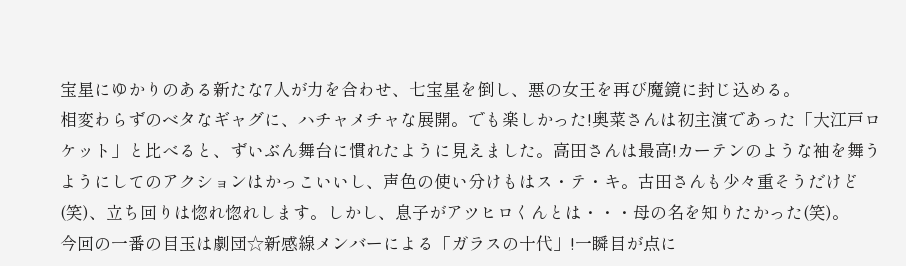宝星にゆかりのある新たな7人が力を合わせ、七宝星を倒し、悪の女王を再び魔鏡に封じ込める。
相変わらずのベタなギャグに、ハチャメチャな展開。でも楽しかった!奥菜さんは初主演であった「大江戸ロケット」と比べると、ずいぶん舞台に慣れたように見えました。高田さんは最高!カーテンのような袖を舞うようにしてのアクションはかっこいいし、声色の使い分けもはス・テ・キ。古田さんも少々重そうだけど(笑)、立ち回りは惚れ惚れします。しかし、息子がアツヒロくんとは・・・母の名を知りたかった(笑)。
今回の一番の目玉は劇団☆新感線メンバーによる「ガラスの十代」!一瞬目が点に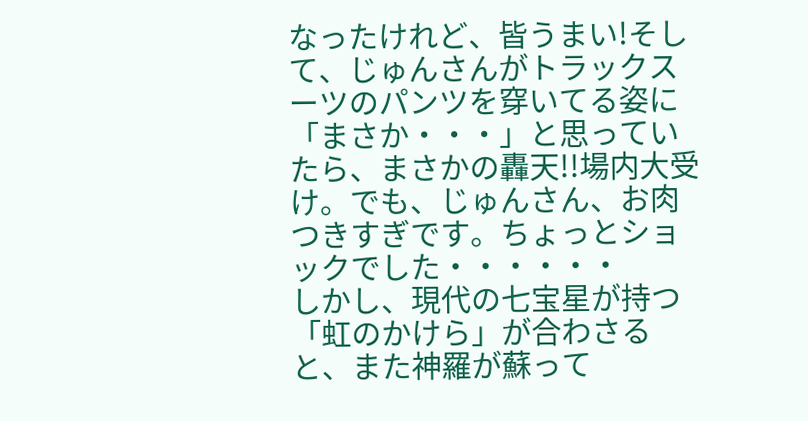なったけれど、皆うまい!そして、じゅんさんがトラックスーツのパンツを穿いてる姿に「まさか・・・」と思っていたら、まさかの轟天!!場内大受け。でも、じゅんさん、お肉つきすぎです。ちょっとショックでした・・・・・・
しかし、現代の七宝星が持つ「虹のかけら」が合わさると、また神羅が蘇って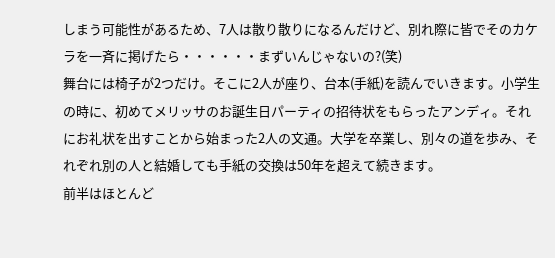しまう可能性があるため、7人は散り散りになるんだけど、別れ際に皆でそのカケラを一斉に掲げたら・・・・・・まずいんじゃないの?(笑)
舞台には椅子が2つだけ。そこに2人が座り、台本(手紙)を読んでいきます。小学生の時に、初めてメリッサのお誕生日パーティの招待状をもらったアンディ。それにお礼状を出すことから始まった2人の文通。大学を卒業し、別々の道を歩み、それぞれ別の人と結婚しても手紙の交換は50年を超えて続きます。
前半はほとんど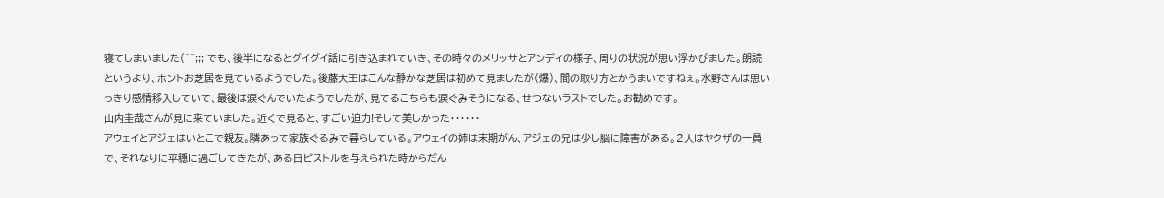寝てしまいました(^^;;; でも、後半になるとグイグイ話に引き込まれていき、その時々のメリッサとアンディの様子、周りの状況が思い浮かびました。朗読というより、ホントお芝居を見ているようでした。後藤大王はこんな静かな芝居は初めて見ましたが(爆)、間の取り方とかうまいですねぇ。水野さんは思いっきり感情移入していて、最後は涙ぐんでいたようでしたが、見てるこちらも涙ぐみそうになる、せつないラストでした。お勧めです。
山内圭哉さんが見に来ていました。近くで見ると、すごい迫力!そして美しかった・・・・・・
アウェイとアジェはいとこで親友。隣あって家族ぐるみで暮らしている。アウェイの姉は末期がん、アジェの兄は少し脳に障害がある。2人はヤクザの一員で、それなりに平穏に過ごしてきたが、ある日ピストルを与えられた時からだん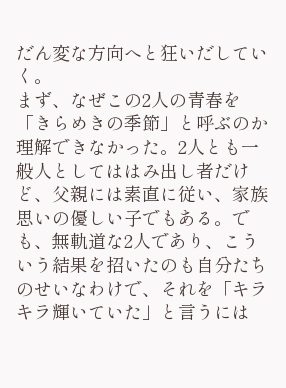だん変な方向へと狂いだしていく。
まず、なぜこの2人の青春を「きらめきの季節」と呼ぶのか理解できなかった。2人とも一般人としてははみ出し者だけど、父親には素直に従い、家族思いの優しい子でもある。でも、無軌道な2人であり、こういう結果を招いたのも自分たちのせいなわけで、それを「キラキラ輝いていた」と言うには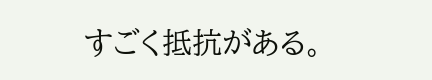すごく抵抗がある。